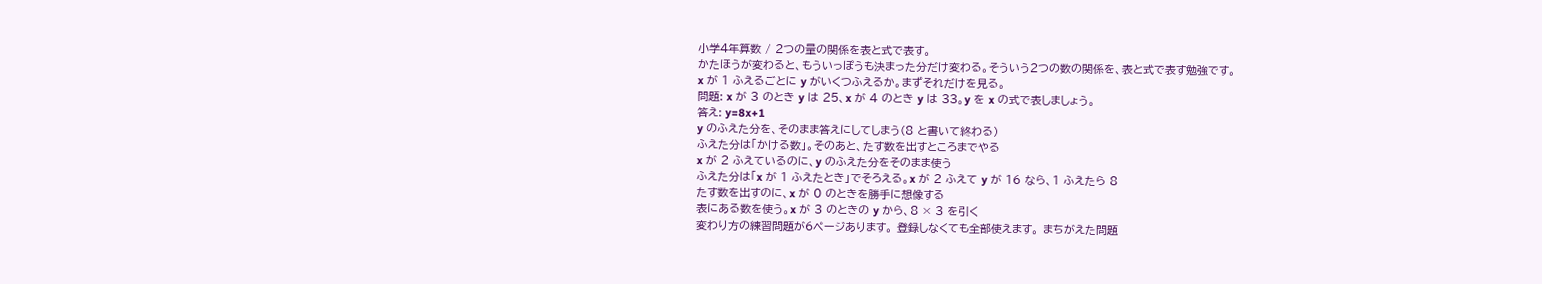小学4年算数 / 2つの量の関係を表と式で表す。
かたほうが変わると、もういっぽうも決まった分だけ変わる。そういう2つの数の関係を、表と式で表す勉強です。
x が 1 ふえるごとに y がいくつふえるか。まずそれだけを見る。
問題: x が 3 のとき y は 25、x が 4 のとき y は 33。y を x の式で表しましょう。
答え: y=8x+1
y のふえた分を、そのまま答えにしてしまう(8 と書いて終わる)
ふえた分は「かける数」。そのあと、たす数を出すところまでやる
x が 2 ふえているのに、y のふえた分をそのまま使う
ふえた分は「x が 1 ふえたとき」でそろえる。x が 2 ふえて y が 16 なら、1 ふえたら 8
たす数を出すのに、x が 0 のときを勝手に想像する
表にある数を使う。x が 3 のときの y から、8 × 3 を引く
変わり方の練習問題が6ページあります。 登録しなくても全部使えます。 まちがえた問題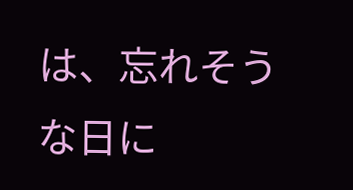は、忘れそうな日に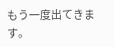もう一度出てきます。